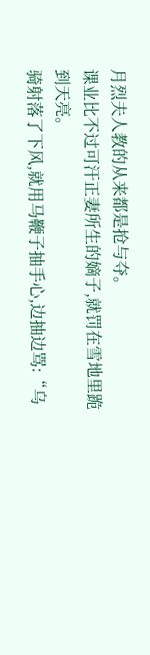月烈夫人教的从来都是抢与夺。
课业比不过可汗正妻所生的嫡子,就罚在雪地里跪到天亮。
骑射落了下风,就用马鞭子抽手心,边抽边骂:“乌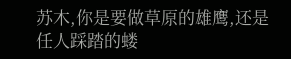苏木,你是要做草原的雄鹰,还是任人踩踏的蝼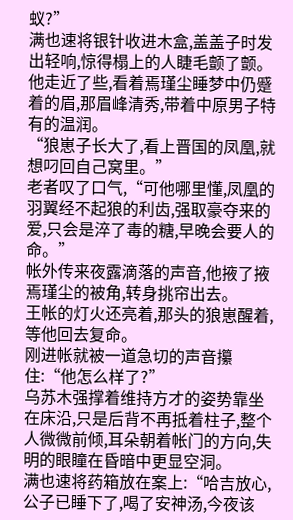蚁?”
满也速将银针收进木盒,盖盖子时发出轻响,惊得榻上的人睫毛颤了颤。
他走近了些,看着焉瑾尘睡梦中仍蹙着的眉,那眉峰清秀,带着中原男子特有的温润。
“狼崽子长大了,看上晋国的凤凰,就想叼回自己窝里。”
老者叹了口气,“可他哪里懂,凤凰的羽翼经不起狼的利齿,强取豪夺来的爱,只会是淬了毒的糖,早晚会要人的命。”
帐外传来夜露滴落的声音,他掖了掖焉瑾尘的被角,转身挑帘出去。
王帐的灯火还亮着,那头的狼崽醒着,等他回去复命。
刚进帐就被一道急切的声音攥住:“他怎么样了?”
乌苏木强撑着维持方才的姿势靠坐在床沿,只是后背不再抵着柱子,整个人微微前倾,耳朵朝着帐门的方向,失明的眼瞳在昏暗中更显空洞。
满也速将药箱放在案上:“哈吉放心,公子已睡下了,喝了安神汤,今夜该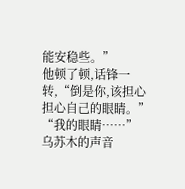能安稳些。”
他顿了顿,话锋一转,“倒是你,该担心担心自己的眼睛。”
“我的眼睛……”
乌苏木的声音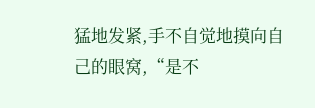猛地发紧,手不自觉地摸向自己的眼窝,“是不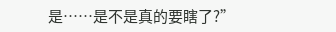是……是不是真的要瞎了?”